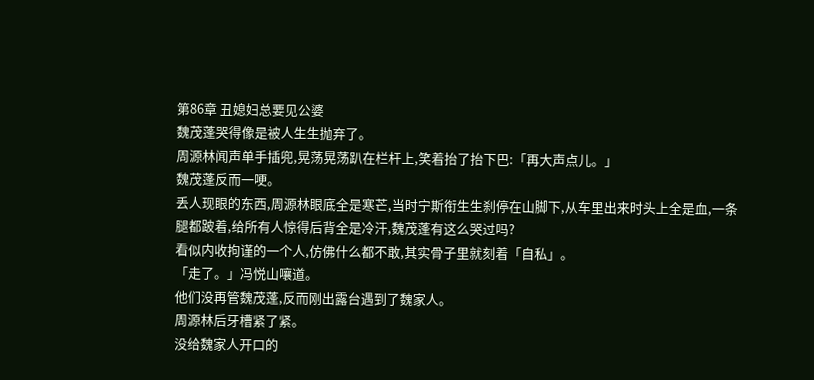第86章 丑媳妇总要见公婆
魏茂蓬哭得像是被人生生抛弃了。
周源林闻声单手插兜,晃荡晃荡趴在栏杆上,笑着抬了抬下巴:「再大声点儿。」
魏茂蓬反而一哽。
丢人现眼的东西,周源林眼底全是寒芒,当时宁斯衔生生刹停在山脚下,从车里出来时头上全是血,一条腿都跛着,给所有人惊得后背全是冷汗,魏茂蓬有这么哭过吗?
看似内收拘谨的一个人,仿佛什么都不敢,其实骨子里就刻着「自私」。
「走了。」冯悦山嚷道。
他们没再管魏茂蓬,反而刚出露台遇到了魏家人。
周源林后牙槽紧了紧。
没给魏家人开口的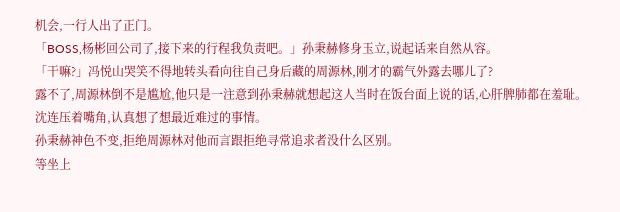机会,一行人出了正门。
「BOSS,杨彬回公司了,接下来的行程我负责吧。」孙秉赫修身玉立,说起话来自然从容。
「干嘛?」冯悦山哭笑不得地转头看向往自己身后藏的周源林,刚才的霸气外露去哪儿了?
露不了,周源林倒不是尴尬,他只是一注意到孙秉赫就想起这人当时在饭台面上说的话,心肝脾肺都在羞耻。
沈连压着嘴角,认真想了想最近难过的事情。
孙秉赫神色不变,拒绝周源林对他而言跟拒绝寻常追求者没什么区别。
等坐上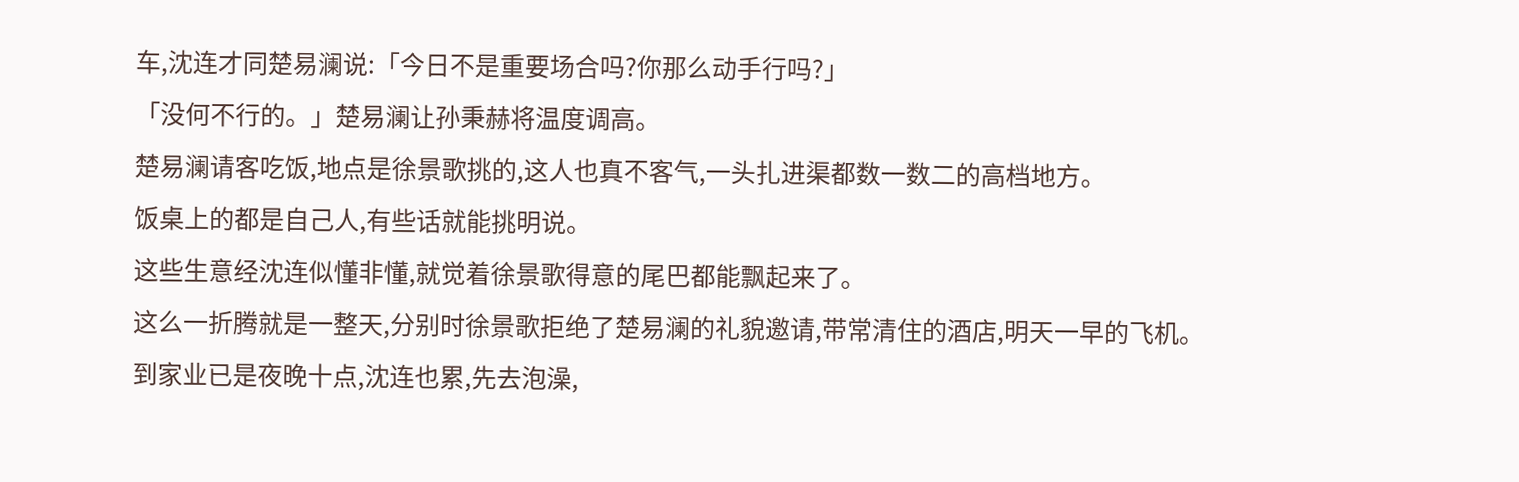车,沈连才同楚易澜说:「今日不是重要场合吗?你那么动手行吗?」
「没何不行的。」楚易澜让孙秉赫将温度调高。
楚易澜请客吃饭,地点是徐景歌挑的,这人也真不客气,一头扎进渠都数一数二的高档地方。
饭桌上的都是自己人,有些话就能挑明说。
这些生意经沈连似懂非懂,就觉着徐景歌得意的尾巴都能飘起来了。
这么一折腾就是一整天,分别时徐景歌拒绝了楚易澜的礼貌邀请,带常清住的酒店,明天一早的飞机。
到家业已是夜晚十点,沈连也累,先去泡澡,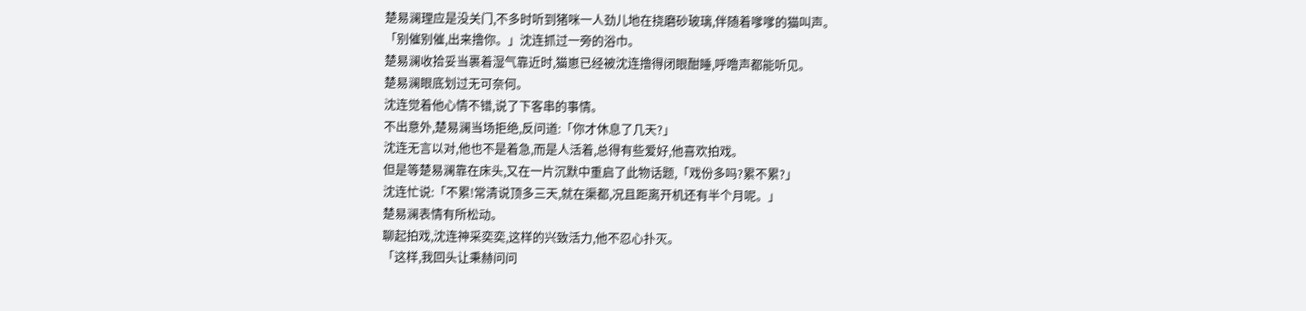楚易澜理应是没关门,不多时听到猪咪一人劲儿地在挠磨砂玻璃,伴随着嗲嗲的猫叫声。
「别催别催,出来撸你。」沈连抓过一旁的浴巾。
楚易澜收拾妥当裹着湿气靠近时,猫崽已经被沈连撸得闭眼酣睡,呼噜声都能听见。
楚易澜眼底划过无可奈何。
沈连觉着他心情不错,说了下客串的事情。
不出意外,楚易澜当场拒绝,反问道:「你才休息了几天?」
沈连无言以对,他也不是着急,而是人活着,总得有些爱好,他喜欢拍戏。
但是等楚易澜靠在床头,又在一片沉默中重启了此物话题,「戏份多吗?累不累?」
沈连忙说:「不累!常清说顶多三天,就在渠都,况且距离开机还有半个月呢。」
楚易澜表情有所松动。
聊起拍戏,沈连神采奕奕,这样的兴致活力,他不忍心扑灭。
「这样,我回头让秉赫问问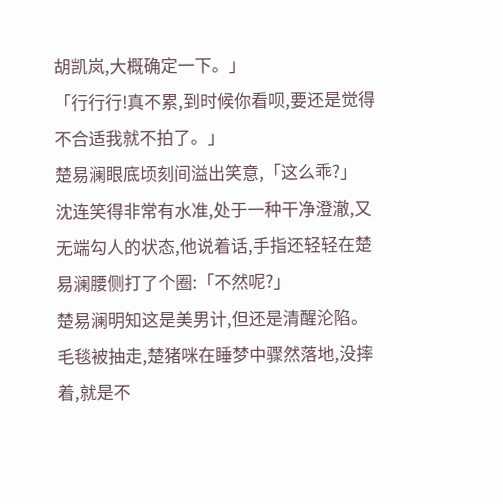胡凯岚,大概确定一下。」
「行行行!真不累,到时候你看呗,要还是觉得不合适我就不拍了。」
楚易澜眼底顷刻间溢出笑意,「这么乖?」
沈连笑得非常有水准,处于一种干净澄澈,又无端勾人的状态,他说着话,手指还轻轻在楚易澜腰侧打了个圈:「不然呢?」
楚易澜明知这是美男计,但还是清醒沦陷。
毛毯被抽走,楚猪咪在睡梦中骤然落地,没摔着,就是不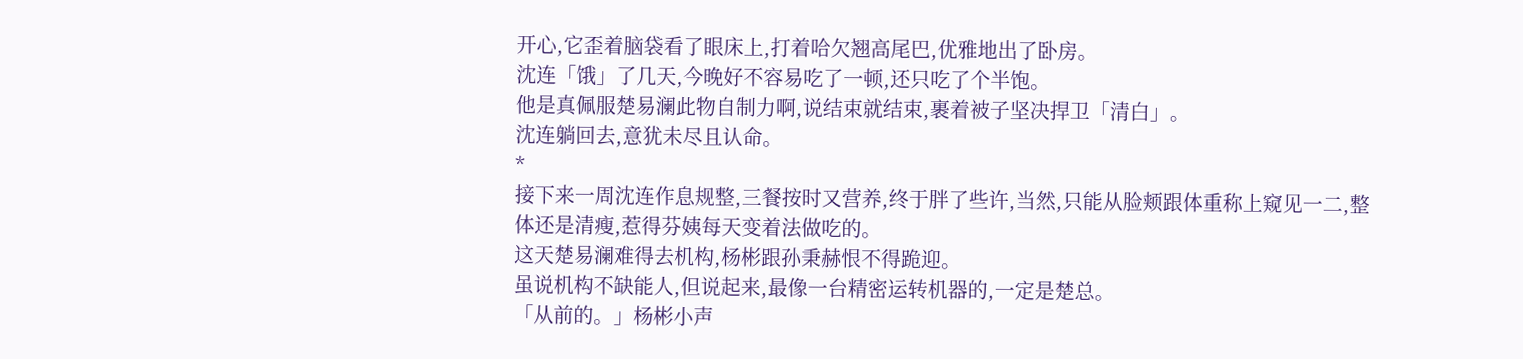开心,它歪着脑袋看了眼床上,打着哈欠翘高尾巴,优雅地出了卧房。
沈连「饿」了几天,今晚好不容易吃了一顿,还只吃了个半饱。
他是真佩服楚易澜此物自制力啊,说结束就结束,裹着被子坚决捍卫「清白」。
沈连躺回去,意犹未尽且认命。
*
接下来一周沈连作息规整,三餐按时又营养,终于胖了些许,当然,只能从脸颊跟体重称上窥见一二,整体还是清瘦,惹得芬姨每天变着法做吃的。
这天楚易澜难得去机构,杨彬跟孙秉赫恨不得跪迎。
虽说机构不缺能人,但说起来,最像一台精密运转机器的,一定是楚总。
「从前的。」杨彬小声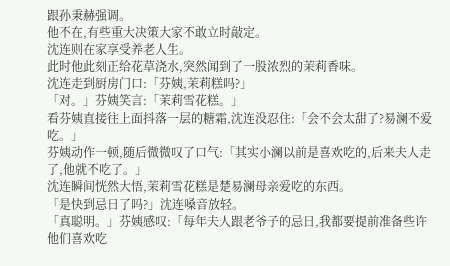跟孙秉赫强调。
他不在,有些重大决策大家不敢立时敲定。
沈连则在家享受养老人生。
此时他此刻正给花草浇水,突然闻到了一股浓烈的茉莉香味。
沈连走到厨房门口:「芬姨,茉莉糕吗?」
「对。」芬姨笑言:「茉莉雪花糕。」
看芬姨直接往上面抖落一层的糖霜,沈连没忍住:「会不会太甜了?易澜不爱吃。」
芬姨动作一顿,随后微微叹了口气:「其实小澜以前是喜欢吃的,后来夫人走了,他就不吃了。」
沈连瞬间恍然大悟,茉莉雪花糕是楚易澜母亲爱吃的东西。
「是快到忌日了吗?」沈连嗓音放轻。
「真聪明。」芬姨感叹:「每年夫人跟老爷子的忌日,我都要提前准备些许他们喜欢吃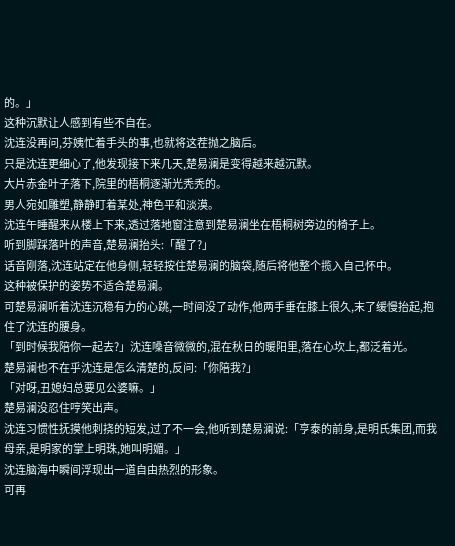的。」
这种沉默让人感到有些不自在。
沈连没再问,芬姨忙着手头的事,也就将这茬抛之脑后。
只是沈连更细心了,他发现接下来几天,楚易澜是变得越来越沉默。
大片赤金叶子落下,院里的梧桐逐渐光秃秃的。
男人宛如雕塑,静静盯着某处,神色平和淡漠。
沈连午睡醒来从楼上下来,透过落地窗注意到楚易澜坐在梧桐树旁边的椅子上。
听到脚踩落叶的声音,楚易澜抬头:「醒了?」
话音刚落,沈连站定在他身侧,轻轻按住楚易澜的脑袋,随后将他整个揽入自己怀中。
这种被保护的姿势不适合楚易澜。
可楚易澜听着沈连沉稳有力的心跳,一时间没了动作,他两手垂在膝上很久,末了缓慢抬起,抱住了沈连的腰身。
「到时候我陪你一起去?」沈连嗓音微微的,混在秋日的暖阳里,落在心坎上,都泛着光。
楚易澜也不在乎沈连是怎么清楚的,反问:「你陪我?」
「对呀,丑媳妇总要见公婆嘛。」
楚易澜没忍住哼笑出声。
沈连习惯性抚摸他刺挠的短发,过了不一会,他听到楚易澜说:「亨泰的前身,是明氏集团,而我母亲,是明家的掌上明珠,她叫明媚。」
沈连脑海中瞬间浮现出一道自由热烈的形象。
可再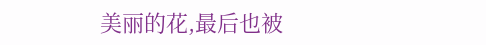美丽的花,最后也被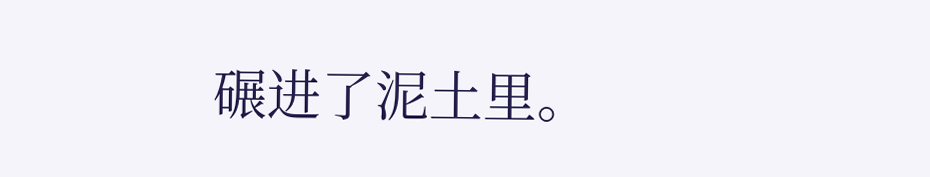碾进了泥土里。